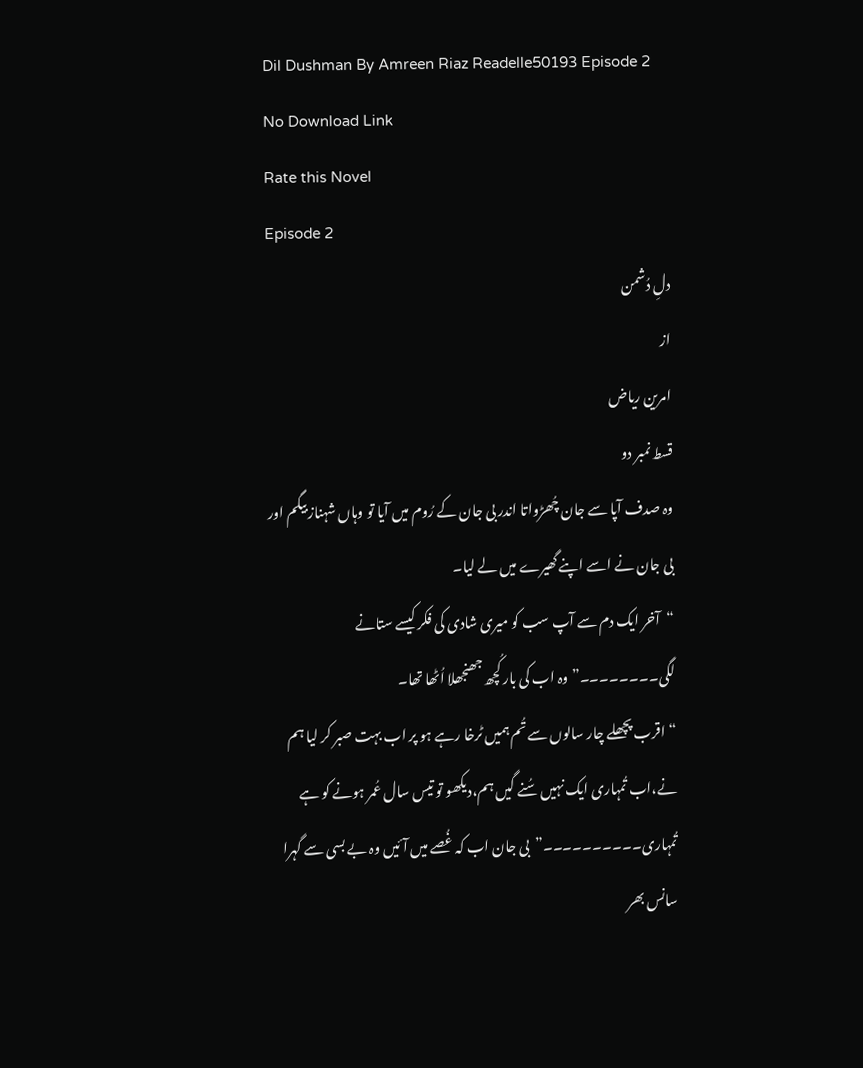Dil Dushman By Amreen Riaz Readelle50193 Episode 2
No Download Link
Rate this Novel
Episode 2
دلِ دُشمن
از
امرین ریاض
قسط نمبر دو
وہ صدف آپا سے جان چُھڑواتا اندر بی جان کے رُوم میں آیا تو وہاں شہناز بیگم اور بی جان نے اسے اپنے گھیرے میں لے لیا۔
“آخر ایک دم سے آپ سب کو میری شادی کی فکر کیسے ستانے لگی۔۔۔۔۔۔۔۔”وہ اب کی بار کُچھ جھنجھلا اُٹھا تھا۔
“اقرب پچھلے چار سالوں سے تُم ہمیں ٹرخا رہے ہو پر اب بہت صبر کر لیا ہم نے،اب تُمہاری ایک نہیں سُنے گیں ہم،دیکھو تو تیس سال عُمر ہونے کو ہے تُمہاری۔۔۔۔۔۔۔۔۔۔”بی جان اب کہ غُصے میں آئیں وہ بے بسی سے گہرا سانس بھر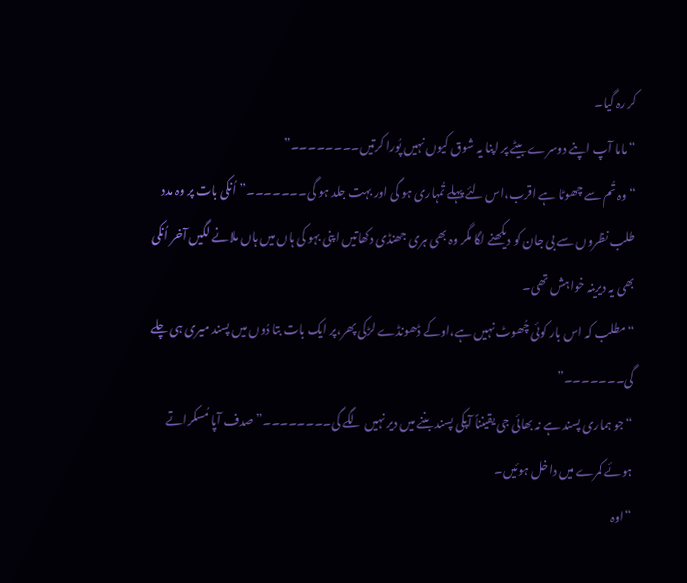کر رہ گیا۔
“ماما آپ اپنے دوسرے بیٹے پر اپنا یہ شوق کیوں نہیں پُورا کرتیں۔۔۔۔۔۔۔۔”
“وہ تُم سے چھوٹا ہے اقرب،اس لئے پہلے تُمہاری ہو گی اور بہت جلد ہو گی۔۔۔۔۔۔۔”اُنکی بات پر وہ مدد طلب نظروں سے بی جان کو دیکھنے لگا مگر وہ بھی ہری جھنڈی دکھاتیں اپنی بہو کی ہاں میں ہاں ملانے لگیں آخر اُنکی بھی یہ دیرینہ خواہش تھی۔
“مطلب کہ اس بار کوئی چُھوٹ نہیں ہے،اوکے ڈھونڈے لڑکی پھر،پر ایک بات بتا دُوں میں پسند میری ہی چلے گی۔۔۔۔۔۔۔”
“جو ہماری پسند ہے نہ بھائی جی یقینناً آپکی پسند بننے میں دیر نہیں لگے گی۔۔۔۔۔۔۔۔”صدف آپا مُسکراتے ہوئے کمرے میں داخل ہوئیں۔
“اوہ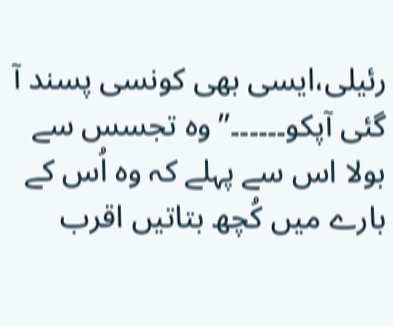رئیلی،ایسی بھی کونسی پسند آ گئی آپکو۔۔۔۔۔۔”وہ تجسس سے بولا اس سے پہلے کہ وہ اُس کے بارے میں کُچھ بتاتیں اقرب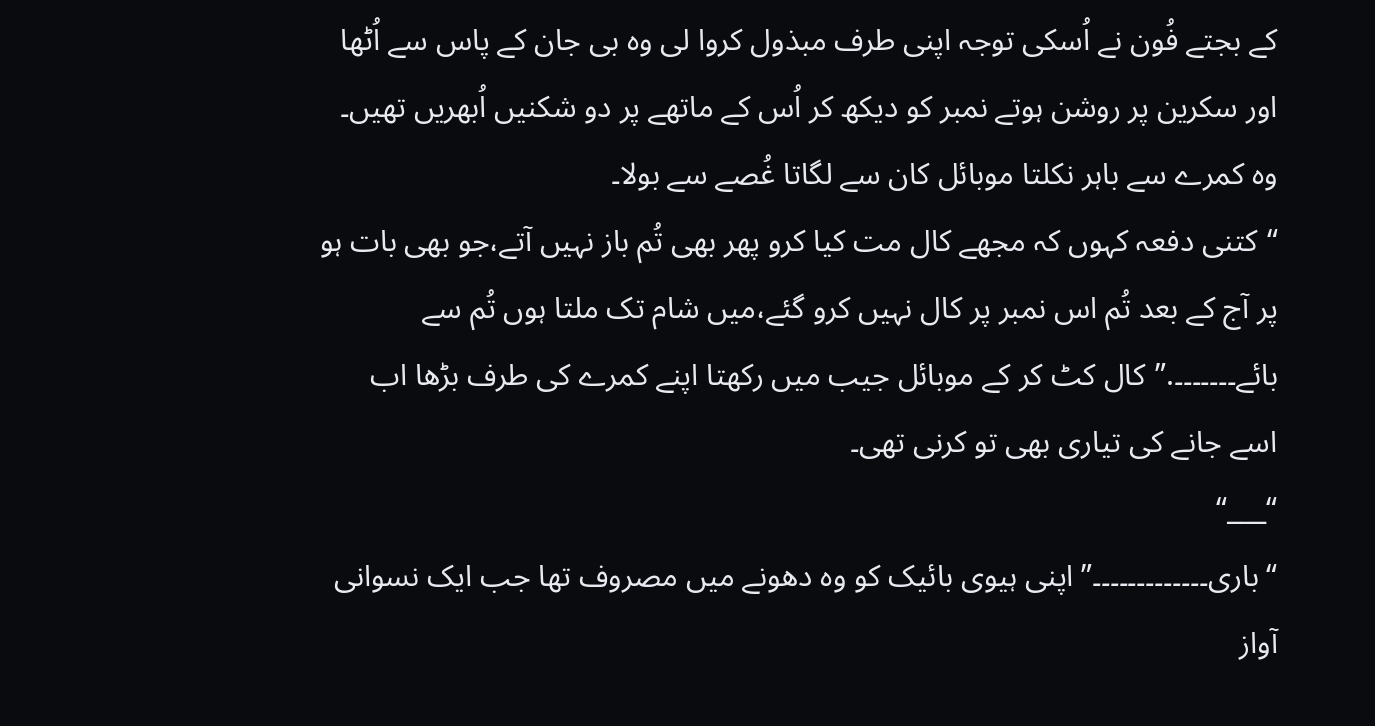کے بجتے فُون نے اُسکی توجہ اپنی طرف مبذول کروا لی وہ بی جان کے پاس سے اُٹھا اور سکرین پر روشن ہوتے نمبر کو دیکھ کر اُس کے ماتھے پر دو شکنیں اُبھریں تھیں۔
وہ کمرے سے باہر نکلتا موبائل کان سے لگاتا غُصے سے بولا۔
“کتنی دفعہ کہوں کہ مجھے کال مت کیا کرو پھر بھی تُم باز نہیں آتے،جو بھی بات ہو پر آج کے بعد تُم اس نمبر پر کال نہیں کرو گئے،میں شام تک ملتا ہوں تُم سے بائے۔۔۔۔۔۔۔.”کال کٹ کر کے موبائل جیب میں رکھتا اپنے کمرے کی طرف بڑھا اب اسے جانے کی تیاری بھی تو کرنی تھی۔
“___“
“باری۔۔۔۔۔۔۔۔۔۔۔۔۔”اپنی ہیوی بائیک کو وہ دھونے میں مصروف تھا جب ایک نسوانی آواز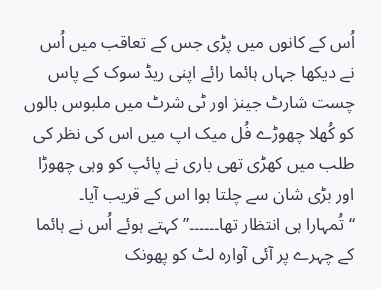اُس کے کانوں میں پڑی جس کے تعاقب میں اُس نے دیکھا جہاں ہائما رائے اپنی ریڈ سوک کے پاس چست شارٹ جینز اور ٹی شرٹ میں ملبوس بالوں کو کُھلا چھوڑے فُل میک اپ میں اس کی نظر کی طلب میں کھڑی تھی باری نے پائپ کو وہی چھوڑا اور بڑی شان سے چلتا ہوا اس کے قریب آیا۔
“تُمہارا ہی انتظار تھا۔۔۔۔۔۔”کہتے ہوئے اُس نے ہائما کے چہرے پر آئی آوارہ لٹ کو پھونک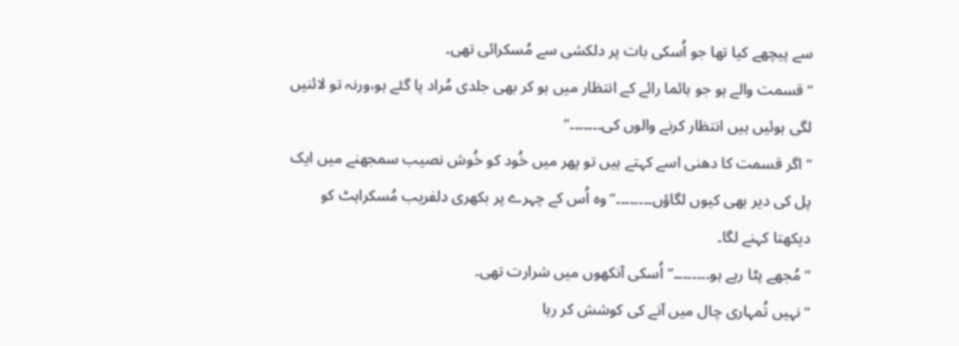سے پیچھے کیا تھا جو اُسکی بات پر دلکشی سے مُسکرائی تھی۔
“قسمت والے ہو جو ہائما رائے کے انتظار میں ہو کر بھی جلدی مُراد پا گئے ہو،ورنہ تو لائنیں لگی ہوئیں ہیں انتظار کرنے والوں کی۔۔۔۔۔۔۔”
“اگر قسمت کا دھنی اسے کہتے ہیں تو پھر میں خُود کو خُوش نصیب سمجھنے میں ایک پل کی دیر بھی کیوں لگاؤں۔۔۔۔۔۔۔۔”وہ اُس کے چہرے پر بکھری دلفریب مُسکراہٹ کو دیکھتا کہنے لگا۔
“مُجھے پٹا رہے ہو۔۔۔۔۔۔۔۔”اُسکی آنکھوں میں شرارت تھی۔
“نہیں تُمہاری چال میں آنے کی کوشش کر رہا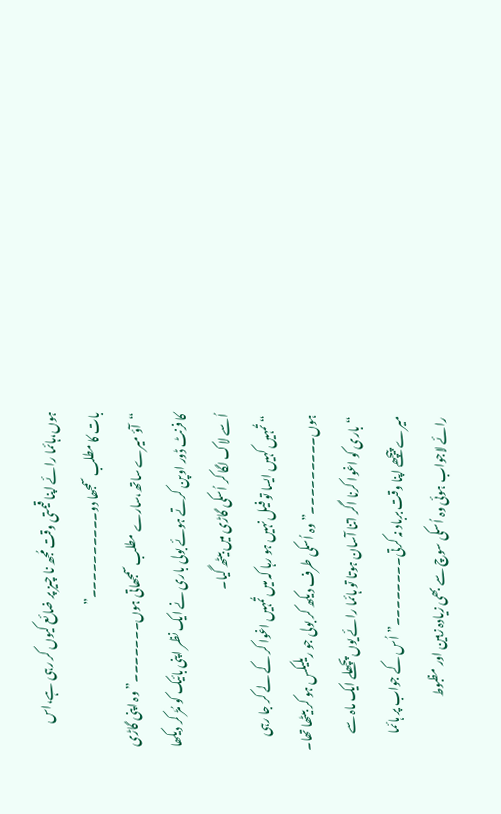ہوں،ہائما رائے اپنا قیمتی وقت مُجھ نا چیز پر ضائع کیوں کر رہی ہے،اس بات کا مطلب سمجھا دو۔۔۔۔۔۔۔۔۔۔”
“آؤ میرے ساتھ،سارے مطلب سمجھاتی ہوں۔۔۔۔۔۔۔”وہ اپنی گاڑی کا فرنٹ ڈور اوپن کرتے ہوئے بولی باری نے ایک نظر اپنی بائیک کو مُڑ کر دیکھا اُسے لاک لگا کر اُسکی گاڑی میں بیٹھ گیا۔
“تُمہیں کہیں ایسا تو فیل نہیں ہو رہا کہ میں تُمہیں اغوا کر کے لے کر جا رہی ہوں۔۔۔۔۔۔۔۔۔”وہ اُسکی طرف دیکھ کر بولی جو ریلیکس ہو کر بیٹھا تھا۔
“باری کو اغوا کرنا اگر اتنا آسان ہوتا تو ہائما رائے یوں پچھلے ایک ماہ سے میرے پیچھے اپنا وقت برباد نہ کرتی۔۔۔۔۔۔۔۔”اُس کے جواب پر ہائما رائے لاجواب ہوئی وہ اُسکی سوچ سے بھی زیادہ زہین اور مظبوط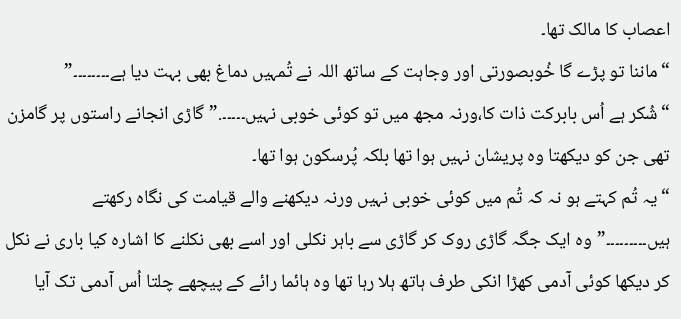اعصاب کا مالک تھا۔
“ماننا تو پڑے گا خُوبصورتی اور وجاہت کے ساتھ اللہ نے تُمہیں دماغ بھی بہت دیا ہے۔۔۔۔۔۔۔۔”
“شُکر ہے اُس بابرکت ذات کا،ورنہ مجھ میں تو کوئی خوبی نہیں۔۔۔۔۔.”گاڑی انجانے راستوں پر گامزن تھی جن کو دیکھتا وہ پریشان نہیں ہوا تھا بلکہ پُرسکون ہوا تھا۔
“یہ تُم کہتے ہو نہ کہ تُم میں کوئی خوبی نہیں ورنہ دیکھنے والے قیامت کی نگاہ رکھتے ہیں۔۔۔۔۔۔۔۔۔”وہ ایک جگہ گاڑی روک کر گاڑی سے باہر نکلی اور اسے بھی نکلنے کا اشارہ کیا باری نے نکل کر دیکھا کوئی آدمی کھڑا انکی طرف ہاتھ ہلا رہا تھا وہ ہائما رائے کے پیچھے چلتا اُس آدمی تک آیا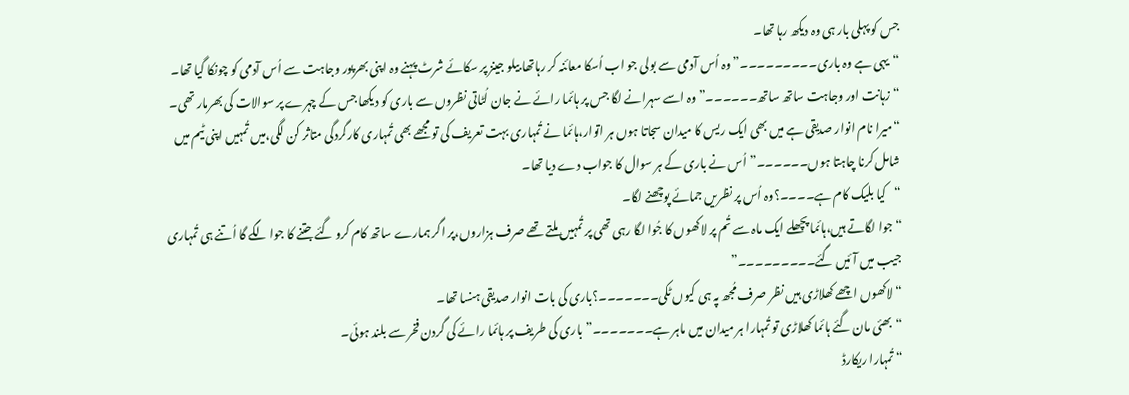جس کو پہلی بار ہی وہ دیکھ رہا تھا۔
“یہی ہے وہ باری۔۔۔۔۔۔۔۔۔”وہ اُس آدمی سے بولی جو اب اُسکا معائنہ کر رہاتھا بیلو جینز پر سکائے شرٹ پہنے وہ اپنی بھرپور وجاہت سے اُس آدمی کو چونکا گیا تھا۔
“زہانت اور وجاہت ساتھ ساتھ۔۔۔۔۔۔”وہ اسے سہرانے لگا جس پر ہائما رائے نے جان لُٹاتی نظروں سے باری کو دیکھا جس کے چہرے پر سوالات کی بھرمار تھی۔
“میرا نام انوار صدیقی ہے میں بھی ایک ریس کا میدان سجاتا ہوں ہر اتوار،ہائما نے تُمہاری بہت تعریف کی تو مجھے بھی تُمہاری کارگردگی متاثر کن لگی،میں تُمہیں اپنی ٹیم میں شامل کرنا چاہتا ہوں۔۔۔۔۔۔”اُس نے باری کے ہر سوال کا جواب دے دیا تھا۔
“کیا بلیک کام ہے۔۔۔۔؟وہ اُس پر نظریں جمائے پوچھنے لگا۔
“جوا لگاتے ہیں،ہائما پچھلے ایک ماہ سے تُم پر لاکھوں کا جُوا لگا رہی تھی پر تُمہیں ملتے تھے صرف ہزاروں،پر اگر ہمارے ساتھ کام کرو گئے جتنے کا جوا لگے گا اُتنے ہی تُمہاری جیب میں آئیں گئے۔۔۔۔۔۔۔۔۔”
“لاکھوں اچھے کھلاڑی ہیں نظر صرف مُجھ پہ ہی کیوں ٹکی۔۔۔۔۔۔۔؟باری کی بات انوار صدیقی ہنسا تھا۔
“بھئی مان گئے ہائما کھلاڑی تو تُمہارا ہر میدان میں ماہر ہے۔۔۔۔۔۔۔”باری کی طریف پر ہائما رائے کی گردن فخر سے بلند ہوئی۔
“تُمہارا ریکارڈ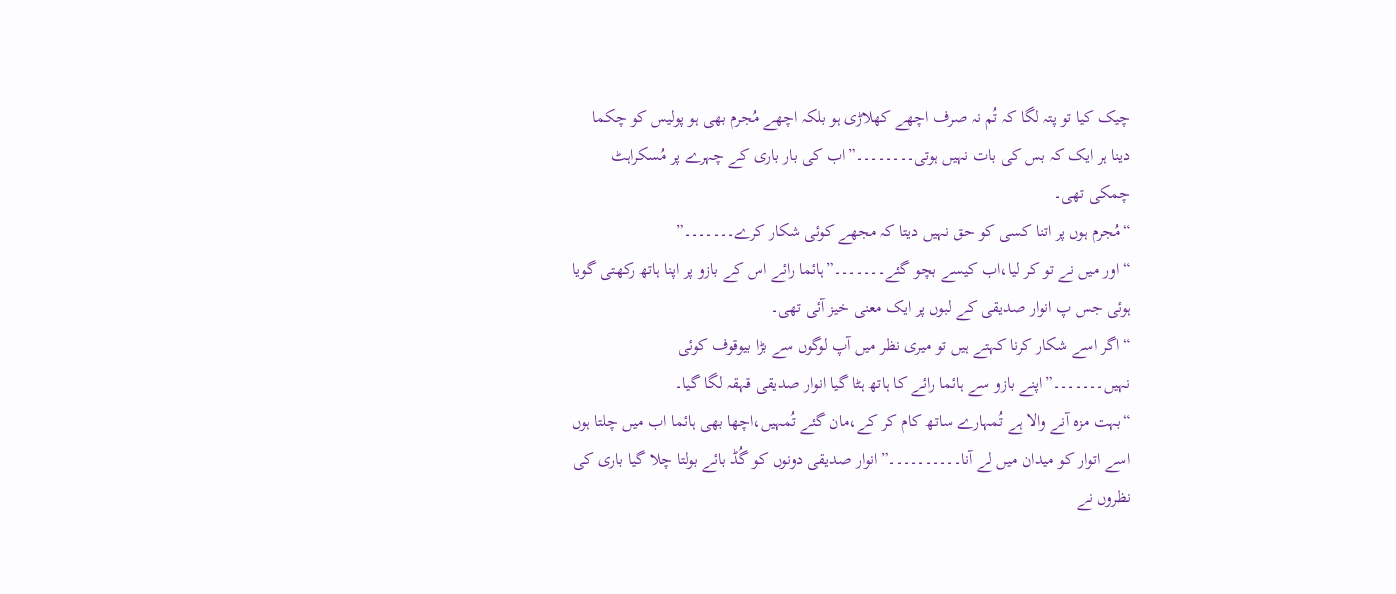چیک کیا تو پتہ لگا کہ تُم نہ صرف اچھے کھلاڑی ہو بلکہ اچھے مُجرم بھی ہو پولیس کو چکما دینا ہر ایک کہ بس کی بات نہیں ہوتی۔۔۔۔۔۔۔۔”اب کی بار باری کے چہرے پر مُسکراہٹ چمکی تھی۔
“مُجرم ہوں پر اتنا کسی کو حق نہیں دیتا کہ مجھے کوئی شکار کرے۔۔۔۔۔۔۔”
“اور میں نے تو کر لیا،اب کیسے بچو گئے۔۔۔۔۔۔۔”ہائما رائے اس کے بازو پر اپنا ہاتھ رکھتی گویا ہوئی جس پ انوار صدیقی کے لبوں پر ایک معنی خیز آئی تھی۔
“اگر اسے شکار کرنا کہتے ہیں تو میری نظر میں آپ لوگوں سے بڑا بیوقوف کوئی نہیں۔۔۔۔۔۔۔”اپنے بازو سے ہائما رائے کا ہاتھ ہٹا گیا انوار صدیقی قہقہ لگا گیا۔
“بہت مزہ آنے والا ہے تُمہارے ساتھ کام کر کے،مان گئے تُمہیں،اچھا بھی ہائما اب میں چلتا ہوں اسے اتوار کو میدان میں لے آنا۔۔۔۔۔۔۔۔۔۔”انوار صدیقی دونوں کو گُڈ بائے بولتا چلا گیا باری کی نظروں نے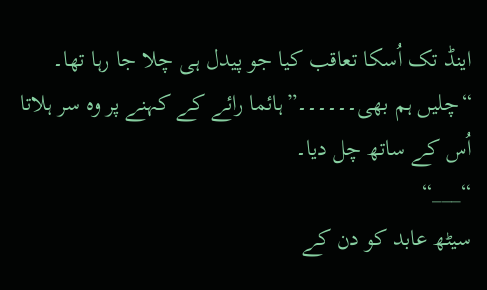اینڈ تک اُسکا تعاقب کیا جو پیدل ہی چلا جا رہا تھا۔
“چلیں ہم بھی۔۔۔۔۔۔”ہائما رائے کے کہنے پر وہ سر ہلاتا اُس کے ساتھ چل دیا۔
“___“
سیٹھ عابد کو دن کے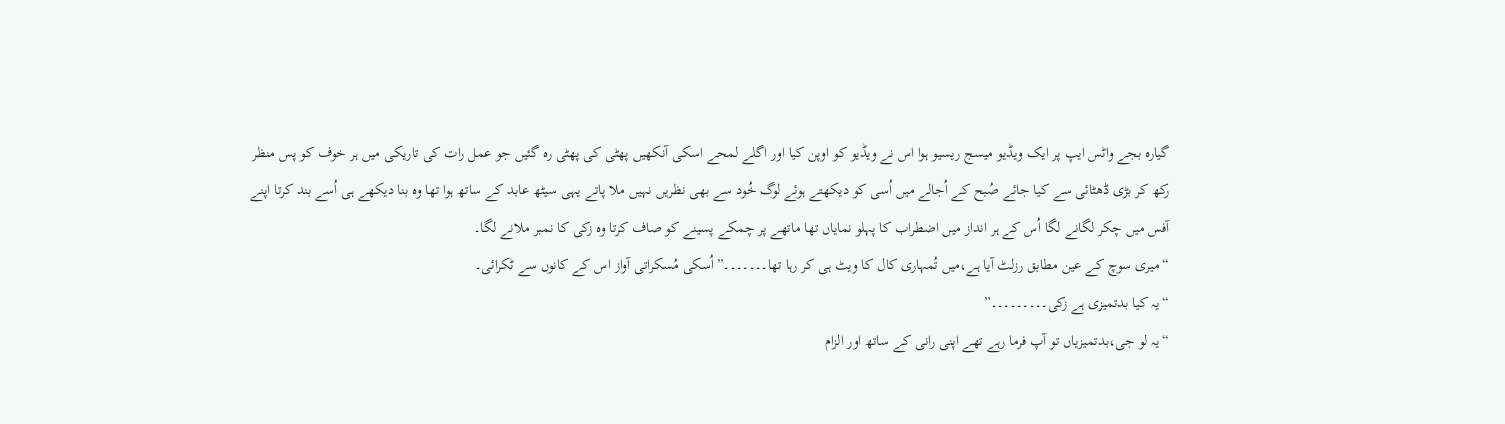گیارہ بجے واٹس ایپ پر ایک ویڈیو میسج ریسیو ہوا اس نے ویڈیو کو اوپن کیا اور اگلے لمحے اسکی آنکھیں پھٹی کی پھٹی رہ گئیں جو عمل رات کی تاریکی میں ہر خوف کو پس منظر رکھ کر بڑی ڈھٹائی سے کیا جائے صُبح کے اُجالے میں اُسی کو دیکھتے ہوئے لوگ خُود سے بھی نظریں نہیں ملا پاتے یہی سیٹھ عابد کے ساتھ ہوا تھا وہ بنا دیکھے ہی اُسے بند کرتا اپنے آفس میں چکر لگانے لگا اُس کے ہر انداز میں اضطراب کا پہلو نمایاں تھا ماتھے پر چمکے پسینے کو صاف کرتا وہ زکی کا نمبر ملانے لگا۔
“میری سوچ کے عین مطابق رزلٹ آیا ہے،میں تُمہاری کال کا ویٹ ہی کر رہا تھا۔۔۔۔۔۔۔”اُسکی مُسکراتی آواز اس کے کانوں سے ٹکرائی۔
“یہ کیا بدتمیزی ہے زکی۔۔۔۔۔۔۔۔۔”
“یہ لو جی،بدتمیزیاں تو آپ فرما رہے تھے اپنی رانی کے ساتھ اور الزام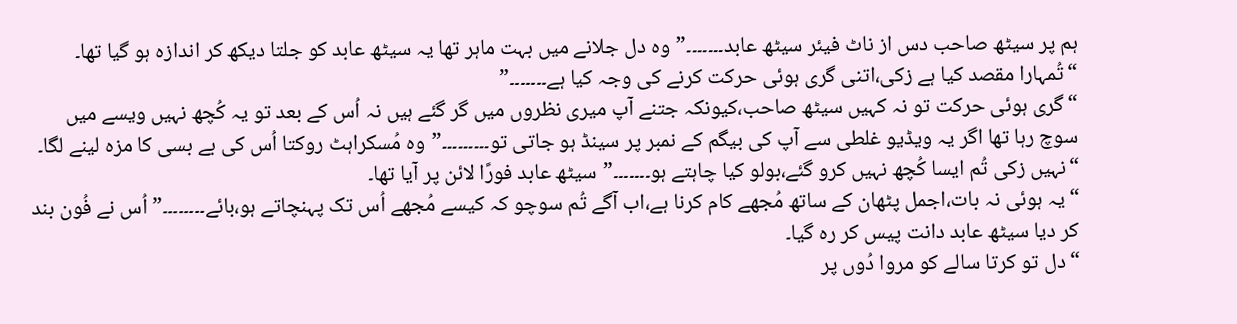ہم پر سیٹھ صاحب دس از ناٹ فیئر سیٹھ عابد۔۔۔۔۔۔۔”وہ دل جلانے میں بہت ماہر تھا یہ سیٹھ عابد کو جلتا دیکھ کر اندازہ ہو گیا تھا۔
“تُمہارا مقصد کیا ہے زکی،اتنی گری ہوئی حرکت کرنے کی وجہ کیا ہے۔۔۔۔۔۔۔”
“گری ہوئی حرکت تو نہ کہیں سیٹھ صاحب،کیونکہ جتنے آپ میری نظروں میں گر گئے ہیں نہ اُس کے بعد تو یہ کُچھ نہیں ویسے میں سوچ رہا تھا اگر یہ ویڈیو غلطی سے آپ کی بیگم کے نمبر پر سینڈ ہو جاتی تو۔۔۔۔۔۔۔۔۔”وہ مُسکراہٹ روکتا اُس کی بے بسی کا مزہ لینے لگا۔
“نہیں زکی تُم ایسا کُچھ نہیں کرو گئے،بولو کیا چاہتے ہو۔۔۔۔۔۔۔”سیٹھ عابد فورًا لائن پر آیا تھا۔
“یہ ہوئی نہ بات،اجمل پٹھان کے ساتھ مُجھے کام کرنا ہے،اب آگے تُم سوچو کہ کیسے مُجھے اُس تک پہنچاتے ہو،بائے۔۔۔۔۔۔۔۔”اُس نے فُون بند کر دیا سیٹھ عابد دانت پیس کر رہ گیا۔
“دل تو کرتا سالے کو مروا دُوں پر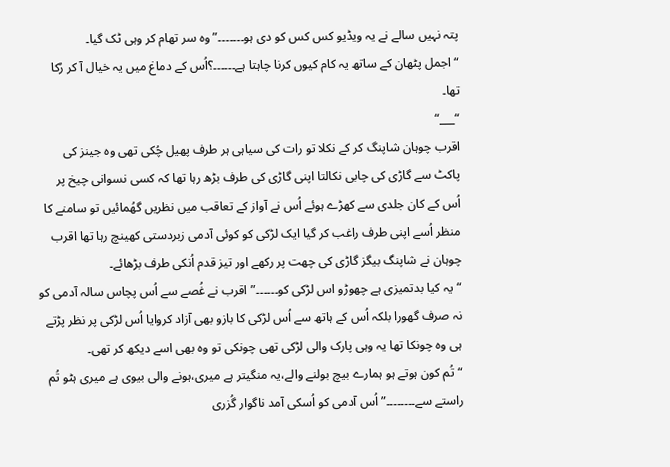پتہ نہیں سالے نے یہ ویڈیو کس کس کو دی ہو۔۔۔۔۔۔۔”وہ سر تھام کر وہی ٹک گیا۔
“اجمل پٹھان کے ساتھ یہ کام کیوں کرنا چاہتا ہے۔۔۔۔۔۔؟اُس کے دماغ میں یہ خیال آ کر رُکا تھا۔
“___“
اقرب چوہان شاپنگ کر کے نکلا تو رات کی سیاہی ہر طرف پھیل چُکی تھی وہ جینز کی پاکٹ سے گاڑی کی چابی نکالتا اپنی گاڑی کی طرف بڑھ رہا تھا کہ کسی نسوانی چیخ پر اُس کے کان جلدی سے کھڑے ہوئے اُس نے آواز کے تعاقب میں نظریں گھُمائیں تو سامنے کا منظر اُسے اپنی طرف راغب کر گیا ایک لڑکی کو کوئی آدمی زبردستی کھینچ رہا تھا اقرب چوہان نے شاپنگ بیگز گاڑی کی چھت پر رکھے اور تیز قدم اُنکی طرف بڑھائے۔
“یہ کیا بدتمیزی ہے چھوڑو اس لڑکی کو۔۔۔۔۔۔”اقرب نے غُصے سے اُس پچاس سالہ آدمی کو نہ صرف گھورا بلکہ اُس کے ہاتھ سے اُس لڑکی کا بازو بھی آزاد کروایا اُس لڑکی پر نظر پڑتے ہی وہ چونکا تھا یہ وہی پارک والی لڑکی تھی چونکی تو وہ بھی اسے دیکھ کر تھی۔
“تُم کون ہوتے ہو ہمارے بیچ بولنے والے،یہ منگیتر ہے میری،ہونے والی بیوی ہے میری ہٹو تُم راستے سے۔۔۔۔۔۔۔۔”اُس آدمی کو اُسکی آمد ناگوار گُزری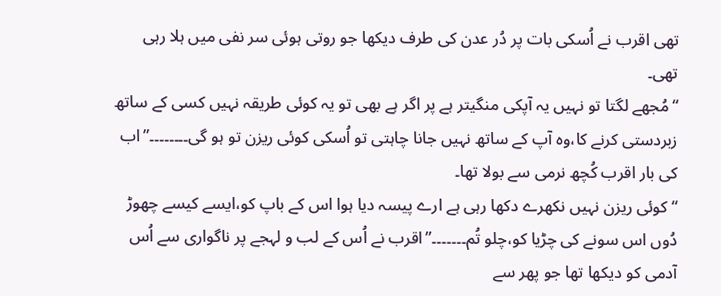تھی اقرب نے اُسکی بات پر دُر عدن کی طرف دیکھا جو روتی ہوئی سر نفی میں ہلا رہی تھی۔
“مُجھے لگتا تو نہیں یہ آپکی منگیتر ہے پر اگر ہے بھی تو یہ کوئی طریقہ نہیں کسی کے ساتھ زبردستی کرنے کا،وہ آپ کے ساتھ نہیں جانا چاہتی تو اُسکی کوئی ریزن تو ہو گی۔۔۔۔۔۔۔۔”اب کی بار اقرب کُچھ نرمی سے بولا تھا۔
“کوئی ریزن نہیں نکھرے دکھا رہی ہے ارے پیسہ دیا ہوا اس کے باپ کو،ایسے کیسے چھوڑ دُوں اس سونے کی چڑیا کو،چلو تُم۔۔۔۔۔۔۔”اقرب نے اُس کے لب و لہجے پر ناگواری سے اُس آدمی کو دیکھا تھا جو پھر سے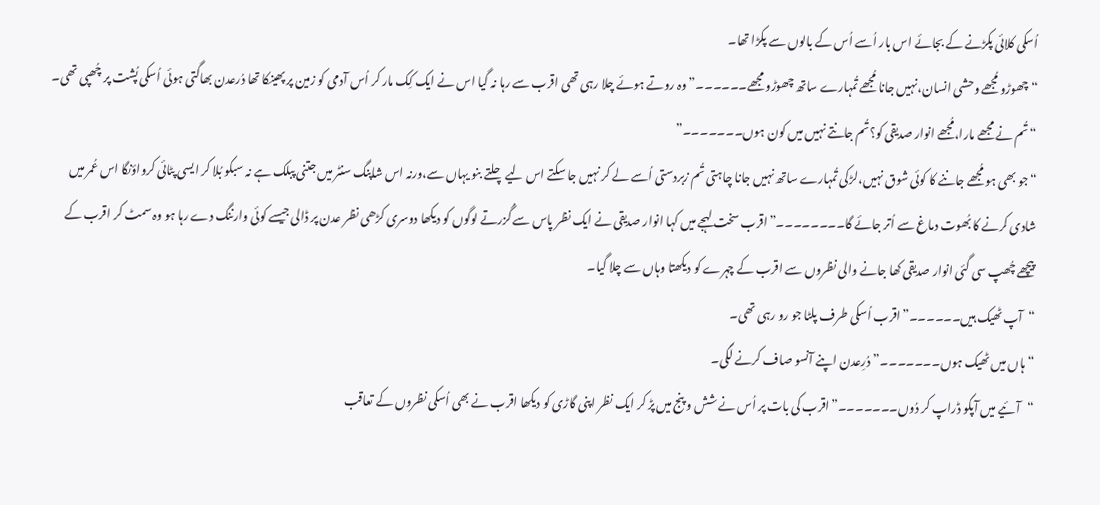اُسکی کلائی پکڑنے کے بجائے اس بار اُسے اُس کے بالوں سے پکڑا تھا۔
“چھوڑو مُجھے وحشی انسان،نہیں جانا مُجھے تُمہارے ساتھ چھوڑو مجھے۔۔۔۔۔۔”وہ روتے ہوئے چلا رہی تھی اقرب سے رہا نہ گیا اس نے ایک کِک مار کر اُس آدمی کو زمین پر پھینکا تھا دُرعدن بھاگتی ہوئی اُسکی پُشت پر چُھپی تھی۔
“تُم نے مجھے مارا،مُجھے انوار صدیقی کو؟تُم جانتے نہیں میں کون ہوں۔۔۔۔۔۔۔”
“جو بھی ہو مُجھے جاننے کا کوئی شوق نہیں،لڑکی تُمہارے ساتھ نہیں جانا چاہتی تُم زبردستی اُسے لے کر نہیں جا سکتے اس لیے چلتے بنو یہاں سے،ورنہ اس شاپنگ سنٹر میں جتنی پبلک ہے نہ سبکو بُلا کر ایسی پٹائی کرواؤنگا اس عُمر میں شادی کرنے کا بُھوت دماغ سے اُتر جائے گا۔۔۔۔۔۔۔۔”اقرب سخت لہجے میں کہا انوار صدیقی نے ایک نظر پاس سے گُزرتے لوگوں کو دیکھا دوسری کڑھی نظر عدن پر ڈالی جیسے کوئی وارننگ دے رہا ہو وہ سمٹ کر اقرب کے پیچھے چُھپ سی گئی انوار صدیقی کھا جانے والی نظروں سے اقرب کے چہرے کو دیکھتا وہاں سے چلا گیا۔
“آپ ٹھیک ہیں۔۔۔۔۔۔”اقرب اُسکی طرف پلٹا جو رو رہی تھی۔
“ہاں میں ٹھیک ہوں۔۔۔۔۔۔۔”دُرِعدن اپنے آنسو صاف کرنے لگی۔
“آئیے میں آپکو ڈراپ کر دُوں۔۔۔۔۔۔۔”اقرب کی بات پر اُس نے شش و پنج میں پڑ کر ایک نظر اپنی گاڑی کو دیکھا اقرب نے بھی اُسکی نظروں کے تعاقب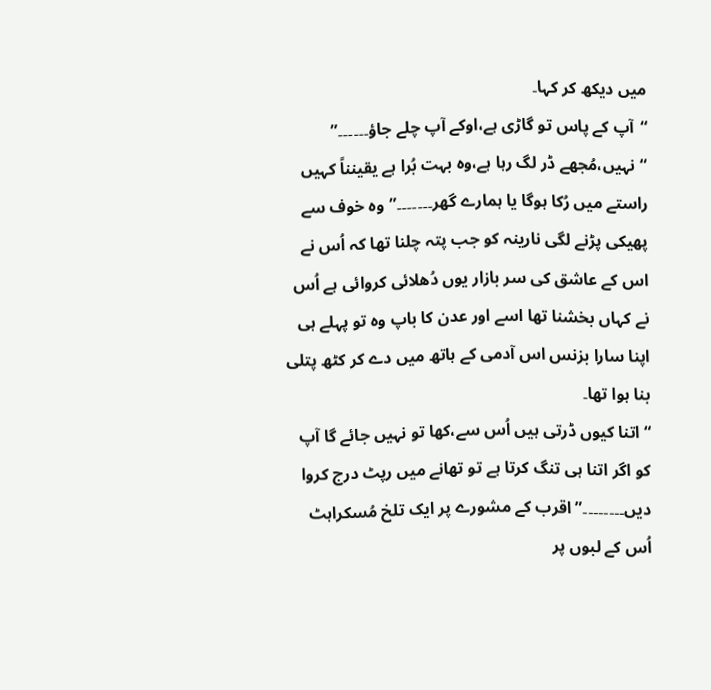میں دیکھ کر کہا۔
“آپ کے پاس تو گاڑی ہے،اوکے آپ چلے جاؤ۔۔۔۔۔۔”
“نہیں،مُجھے ڈر لگ رہا ہے،وہ بہت بُرا ہے یقینناً کہیں راستے میں رُکا ہوگا یا ہمارے گھر۔۔۔۔۔۔۔”وہ خوف سے پھیکی پڑنے لگی نارینہ کو جب پتہ چلنا تھا کہ اُس نے اس کے عاشق کی سر بازار یوں دُھلائی کروائی ہے اُس نے کہاں بخشنا تھا اسے اور عدن کا باپ وہ تو پہلے ہی اپنا سارا بزنس اس آدمی کے ہاتھ میں دے کر کٹھ پتلی بنا ہوا تھا۔
“اتنا کیوں ڈرتی ہیں اُس سے،کھا تو نہیں جائے گا آپ کو اگر اتنا ہی تنگ کرتا ہے تو تھانے میں رپٹ درج کروا دیں۔۔۔۔۔۔۔۔”اقرب کے مشورے پر ایک تلخ مُسکراہٹ اُس کے لبوں پر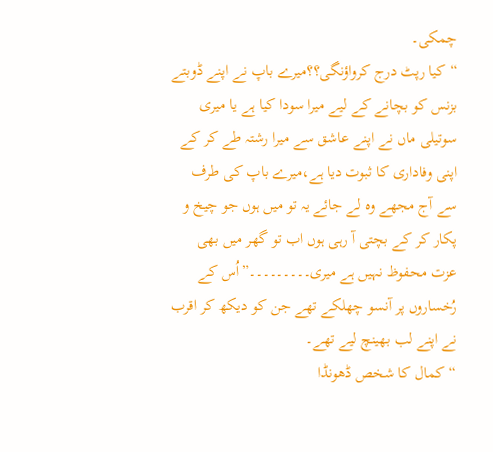چمکی۔
“کیا رپٹ درج کرواؤنگی؟؟میرے باپ نے اپنے ڈوبتے بزنس کو بچانے کے لیے میرا سودا کیا ہے یا میری سوتیلی ماں نے اپنے عاشق سے میرا رشتہ طے کر کے اپنی وفاداری کا ثبوت دیا ہے،میرے باپ کی طرف سے آج مجھے وہ لے جائے یہ تو میں ہوں جو چیخ و پکار کر کے بچتی آ رہی ہوں اب تو گھر میں بھی عزت محفوظ نہیں ہے میری۔۔۔۔۔۔۔۔۔”اُس کے رُخساروں پر آنسو چھلکے تھے جن کو دیکھ کر اقرب نے اپنے لب بھینچ لیے تھے۔
“کمال کا شخص ڈھونڈا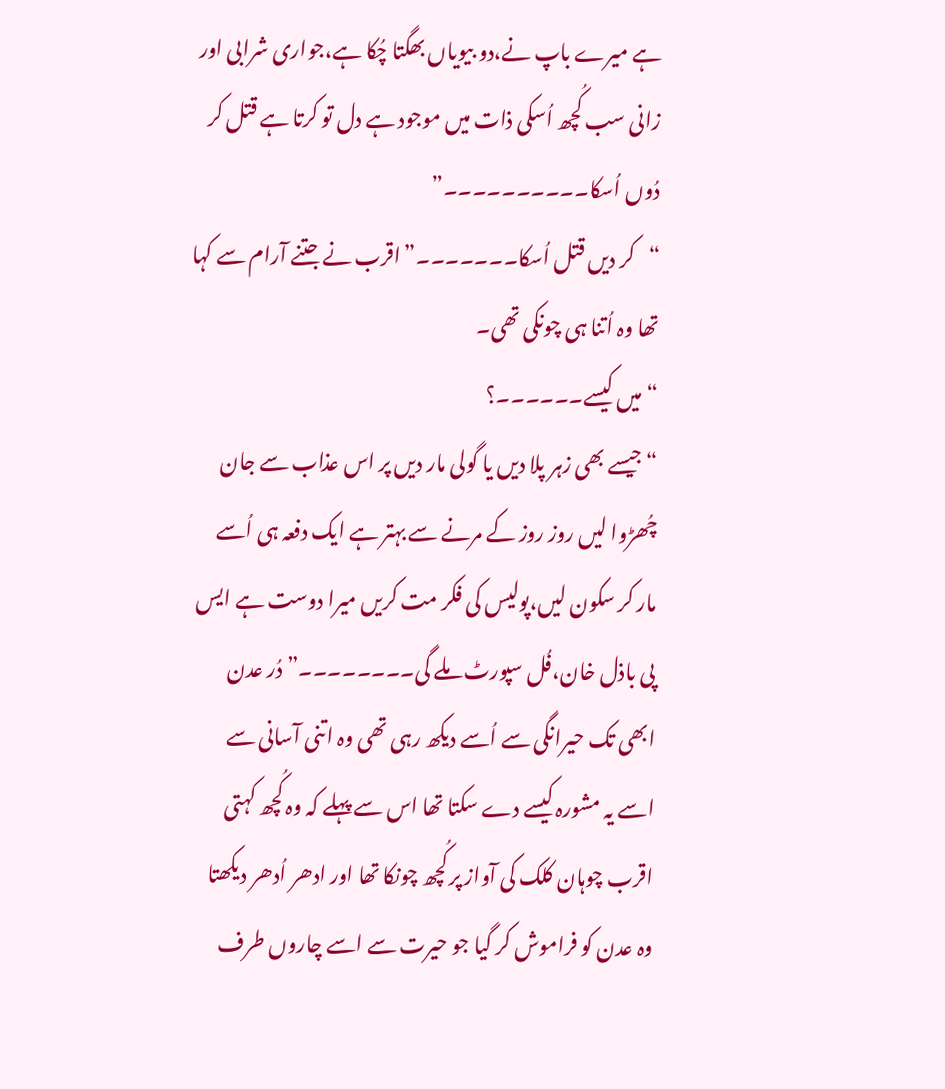ہے میرے باپ نے،دو بیویاں بھگتا چُکا ہے،جواری شرابی اور زانی سب کُچھ اُسکی ذات میں موجود ہے دل تو کرتا ہے قتل کر دُوں اُسکا۔۔۔۔۔۔۔۔۔۔”
“کر دیں قتل اُسکا۔۔۔۔۔۔۔”اقرب نے جتنے آرام سے کہا تھا وہ اُتنا ہی چونکی تھی۔
“میں کیسے۔۔۔۔۔۔؟
“جیسے بھی زہر پلا دیں یا گولی مار دیں پر اس عذاب سے جان چُھڑوا لیں روز روز کے مرنے سے بہتر ہے ایک دفعہ ہی اُسے مار کر سکون لیں،پولیس کی فکر مت کریں میرا دوست ہے ایس پی باذل خان،فُل سپورٹ ملے گی۔۔۔۔۔۔۔۔”دُر عدن ابھی تک حیرانگی سے اُسے دیکھ رہی تھی وہ اتنی آسانی سے اسے یہ مشورہ کیسے دے سکتا تھا اس سے پہلے کہ وہ کُچھ کہتی اقرب چوہان کلک کی آواز پر کُچھ چونکا تھا اور ادھر اُدھر دیکھتا وہ عدن کو فراموش کر گیا جو حیرت سے اسے چاروں طرف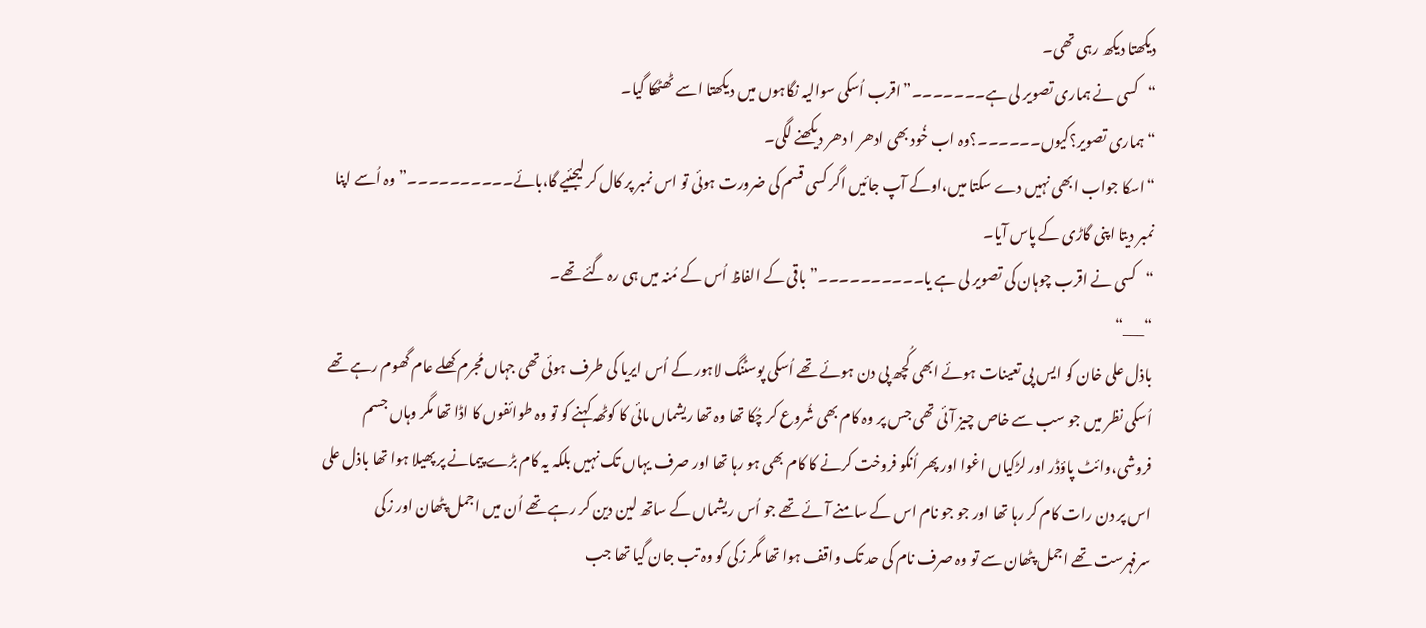دیکھتا دیکھ رہی تھی۔
“کسی نے ہماری تصویر لی ہے۔۔۔۔۔۔۔”اقرب اُسکی سوالیہ نگاہوں میں دیکھتا اسے ٹھٹھکا گیا۔
“ہماری تصویر؟کیوں۔۔۔۔۔۔؟وہ اب خُود بھی ادھر ا دھر دیکھنے لگی۔
“اسکا جواب ابھی نہیں دے سکتا میں،اوکے آپ جائیں اگر کسی قسم کی ضرورت ہوئی تو اس نمبر پر کال کر لیجئیے گا،بائے۔۔۔۔۔۔۔۔۔۔”وہ اُسے اپنا نمبر دیتا اپنی گاڑی کے پاس آیا۔
“کسی نے اقرب چوہان کی تصویر لی ہے یا۔۔۔۔۔۔۔۔۔۔”باقی کے الفاظ اُس کے مُنہ میں ہی رہ گئے تھے۔
“___“
باذل علی خان کو ایس پی تعینات ہوئے ابھی کُچھ پی دن ہوئے تھے اُسکی پوسٹنگ لاہور کے اُس ایریا کی طرف ہوئی تھی جہاں مُجرم کھلے عام گھوم رہے تھے اُسکی نظر میں جو سب سے خاص چیز آئی تھی جس پر وہ کام بھی شُروع کر چُکا تھا وہ تھا ریشماں مائی کا کوٹھہ کہنے کو تو وہ طوائفوں کا اڈا تھا مگر وہاں جسم فروشی،وائٹ پاؤڈر اور لڑکیاں اغوا اور پھر اُنکو فروخت کرنے کا کام بھی ہو رہا تھا اور صرف یہاں تک نہیں بلکہ یہ کام بڑے پیمانے پر پھیلا ہوا تھا باذل علی اس پر دن رات کام کر رہا تھا اور جو جو نام اس کے سامنے آئے تھے جو اُس ریشماں کے ساتھ لین دین کر رہے تھے اُن میں اجمل پٹھان اور زکی سرفہرست تھے اجمل پٹھان سے تو وہ صرف نام کی حد تک واقف ہوا تھا مگر زکی کو وہ تب جان گیا تھا جب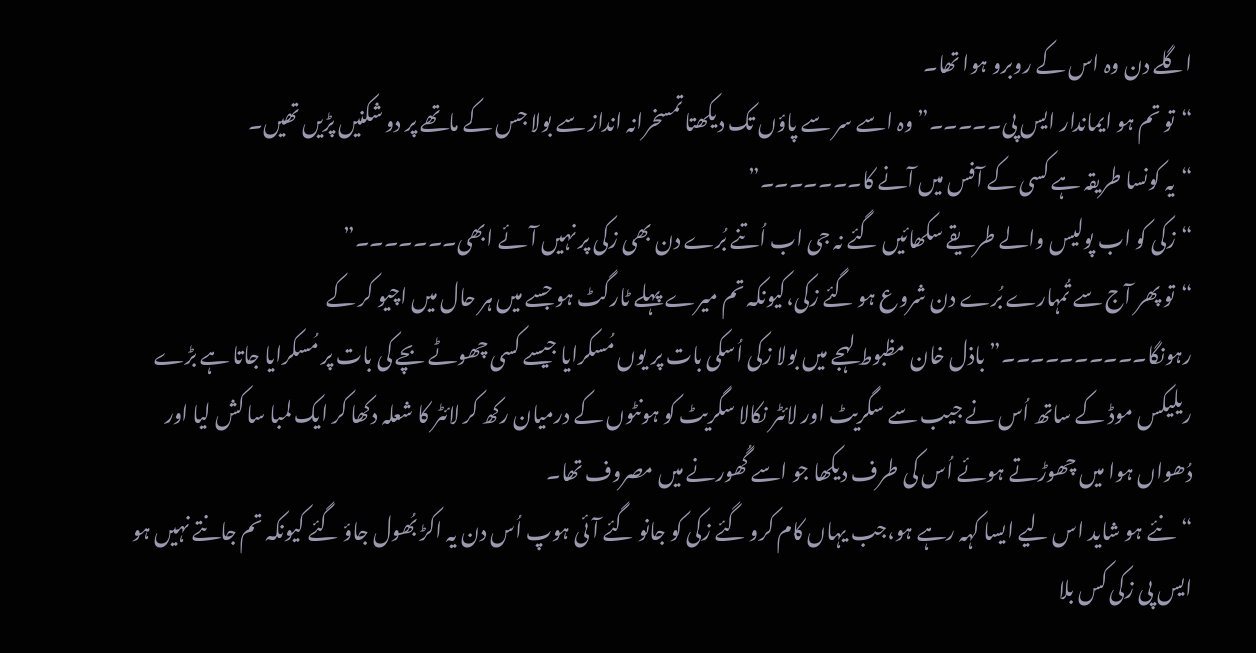اگلے دن وہ اس کے روبرو ہوا تھا۔
“تو تم ہو ایماندار ایس پی۔۔۔۔۔”وہ اسے سر سے پاؤں تک دیکھتا تمسخرانہ انداز سے بولا جس کے ماتھے پر دو شکنیں پڑیں تھیں۔
“یہ کونسا طریقہ ہے کسی کے آفس میں آنے کا۔۔۔۔۔۔۔”
“زکی کو اب پولیس والے طریقے سکھائیں گئے نہ جی اب اُتنے بُرے دن بھی زکی پر نہیں آئے ابھی۔۔۔۔۔۔۔”
“تو پھر آج سے تُمہارے بُرے دن شروع ہو گئے زکی،کیونکہ تم میرے پہلے ٹارگٹ ہو جسے میں ہر حال میں اچیو کر کے رہونگا۔۔۔۔۔۔۔۔۔۔”باذل خان مظبوط لہجے میں بولا زکی اُسکی بات پر یوں مُسکرایا جیسے کسی چھوٹے بچے کی بات پر مُسکرایا جاتا ہے بڑے ریلیکس موڈ کے ساتھ اُس نے جیب سے سگریٹ اور لائٹر نکالا سگریٹ کو ہونٹوں کے درمیان رکھ کر لائٹر کا شعلہ دکھا کر ایک لمبا سا کش لیا اور دُھواں ہوا میں چھوڑتے ہوئے اُس کی طرف دیکھا جو اسے گُھورنے میں مصروف تھا۔
“نئے ہو شاید اس لیے ایسا کہہ رہے ہو،جب یہاں کام کرو گئے زکی کو جانو گئے آئی ہوپ اُس دن یہ اکڑ بُھول جاؤ گئے کیونکہ تم جانتے نہیں ہو ایس پی زکی کس بلا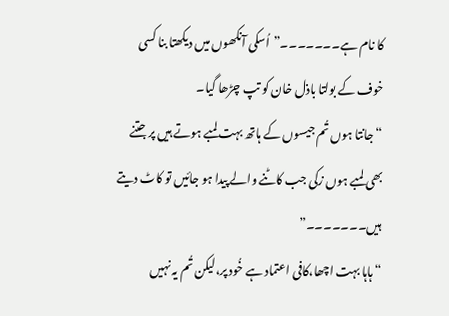کا نام ہے۔۔۔۔۔۔۔”اُسکی آنکھوں میں دیکھتا بنا کسی خوف کے بولتا باذل خان کو تپ چڑھا گیا۔
“جانتا ہوں تُم جیسوں کے ہاتھ بہت لمبے ہوتے ہیں پر جتنے بھی لمبے ہوں زکی جب کاٹنے والے پیدا ہو جائیں تو کاٹ دیتے ہیں۔۔۔۔۔۔۔”
“ہاہا بہت اچھا،کافی اعتماد ہے خُود پر،لیکن تُم یہ نہیں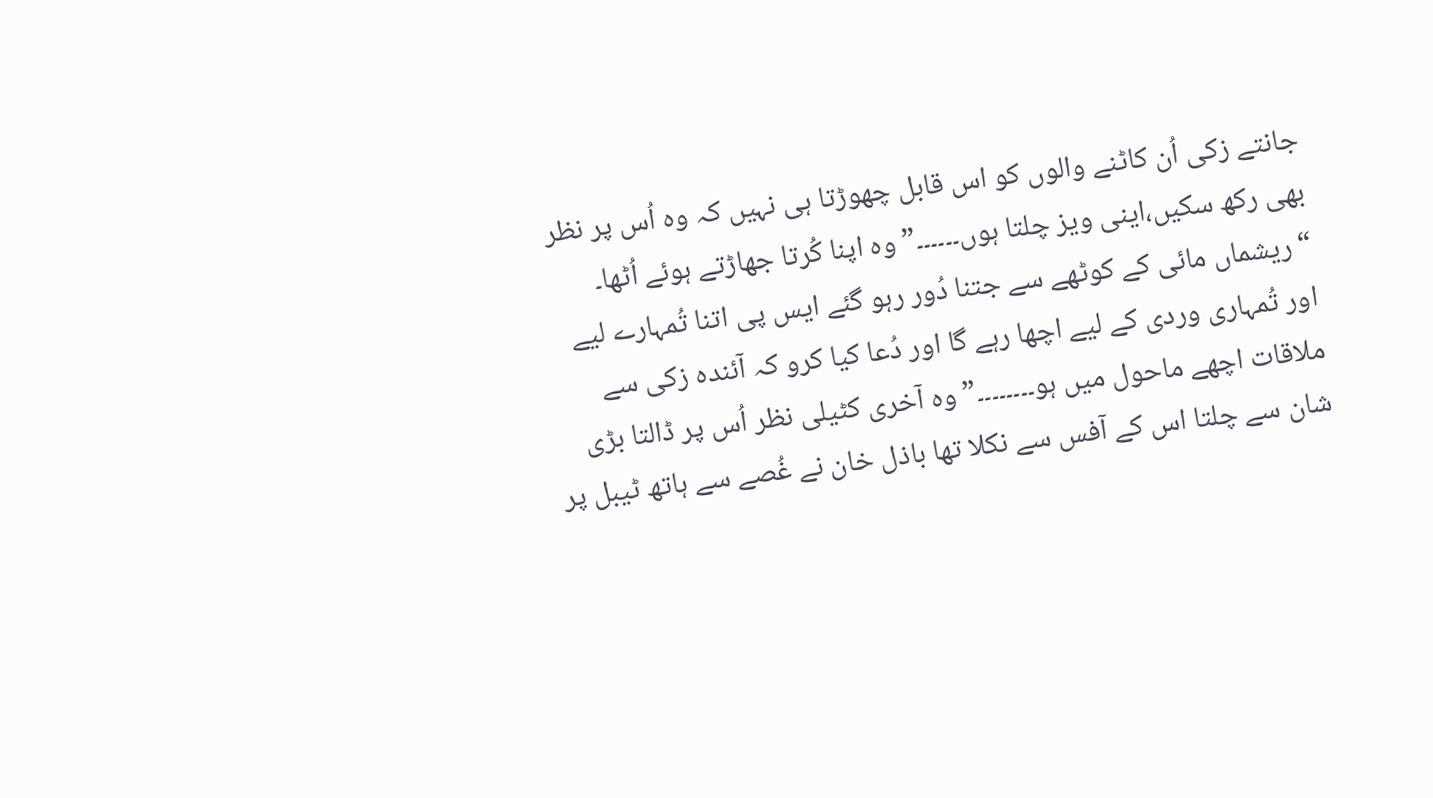جانتے زکی اُن کاٹنے والوں کو اس قابل چھوڑتا ہی نہیں کہ وہ اُس پر نظر بھی رکھ سکیں،اینی ویز چلتا ہوں۔۔۔۔۔۔”وہ اپنا کُرتا جھاڑتے ہوئے اُٹھا۔
“ریشماں مائی کے کوٹھے سے جتنا دُور رہو گئے ایس پی اتنا تُمہارے لیے اور تُمہاری وردی کے لیے اچھا رہے گا اور دُعا کیا کرو کہ آئندہ زکی سے ملاقات اچھے ماحول میں ہو۔۔۔۔۔۔۔۔”وہ آخری کٹیلی نظر اُس پر ڈالتا بڑی شان سے چلتا اس کے آفس سے نکلا تھا باذل خان نے غُصے سے ہاتھ ٹیبل پر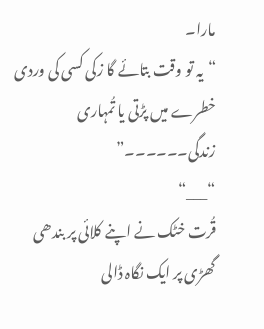مارا۔
“یہ تو وقت بتائے گا زکی کسی کی وردی خطرے میں پڑتی یا تُمہاری زندگی۔۔۔۔۔۔”
“___“
قُرت خٹک نے اپنے کلائی پر بندھی گھڑی پر ایک نگاہ ڈالی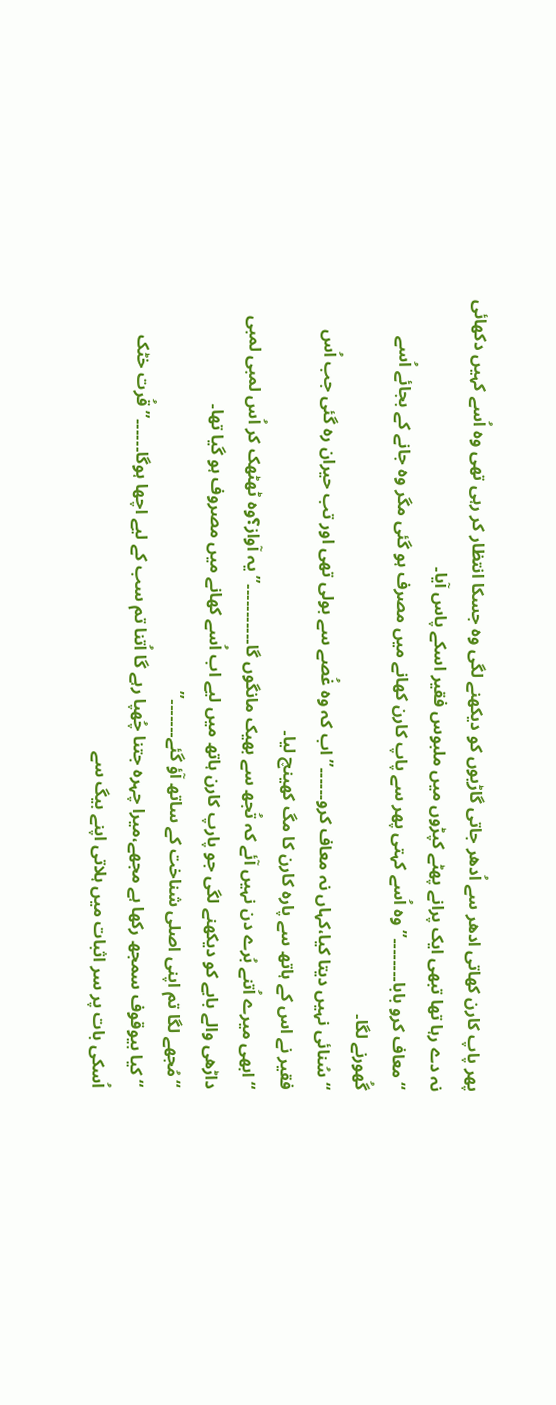پھر پاپ کارن کھاتی ادھر سے اُدھر جاتی گاڑیوں کو دیکھنے لگی وہ جسکا انتظار کر رہی تھی وہ اُسے کہیں دکھائی نہ دے رہا تھا تبھی ایک پرانے پھٹے کپڑوں میں ملبوس فقیر اسکے پاس آیا۔
“معاف کرو بابا۔۔۔۔۔۔۔۔”وہ اُسے کہتی پھر سے پاپ کارن کھانے میں مصرف ہو گئی مگر وہ جانے کے بجائے اُسے گُھورنے لگا۔
“سُنائی نہیں دیتا کیا،کہاں نہ معاف کرو۔۔۔۔۔۔”اب کہ وہ غُصے سے بولی تھی اور تب حیران رہ گئی جب اُس فقیر نے اس کے ہاتھ سے پارہ کارن کا مگ کھینچ لیا۔
“ابھی میرے اُتنے بُرے دن نہیں آئے کہ تُجھ سے بھیک مانگوں گا۔۔۔۔۔۔۔۔۔۔۔”یہ آواز؟وہ ٹھٹھک کر اُس لمبی لمبی داڑھی والے بابے کو دیکھنے لگی جو پارپ کارن ہاتھ میں لیے اب اُسے کھانے میں مصروف ہو گیا تھا۔
“مُجھے لگا تم اپنی اصلی شناخت کے ساتھ آؤ گئے۔۔۔۔۔۔۔”
“کیا بیوقوف سمجھ رکھا ہے مجھے،میرا چہرہ جتنا چُھپا رہے گا اُتنا تم سب کے لیے اچھا ہوگا۔۔۔۔۔۔”قُرت خٹک اُسکی بات پر سر اثبات میں ہلاتی اپنے بیگ سے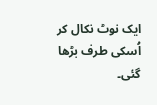ایک نوٹ نکال کر اُسکی طرف بڑھا گئی۔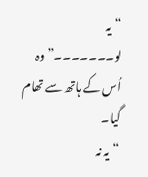“یہ لو۔۔۔۔۔۔۔”وہ اُس کے ہاتھ سے تھام گیا۔
“یہ نہ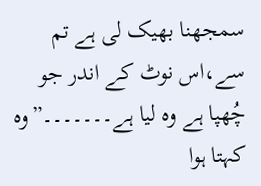سمجھنا بھیک لی ہے تم سے،اس نوٹ کے اندر جو چُھپا ہے وہ لیا ہے۔۔۔۔۔۔۔”وہ کہتا ہوا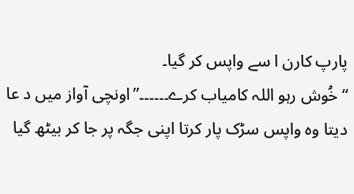پارپ کارن ا سے واپس کر گیا۔
“خُوش رہو اللہ کامیاب کرے۔۔۔۔۔۔”اونچی آواز میں د عا دیتا وہ واپس سڑک پار کرتا اپنی جگہ پر جا کر بیٹھ گیا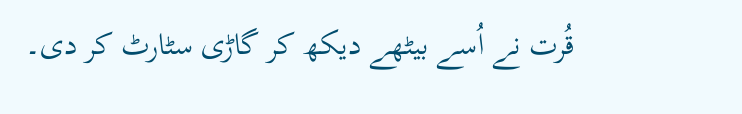قُرت نے اُسے بیٹھے دیکھ کر گاڑی سٹارٹ کر دی۔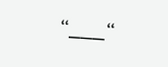“___“